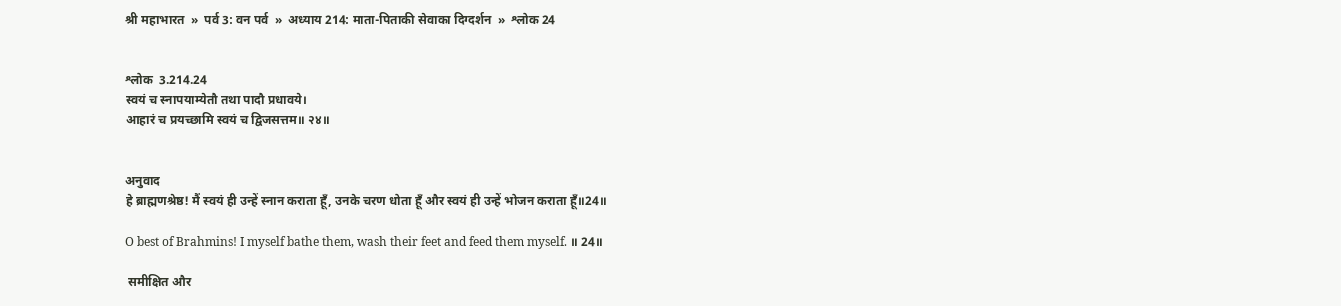श्री महाभारत  »  पर्व 3: वन पर्व  »  अध्याय 214: माता-पिताकी सेवाका दिग्दर्शन  »  श्लोक 24


श्लोक  3.214.24
स्वयं च स्नापयाम्येतौ तथा पादौ प्रधावये।
आहारं च प्रयच्छामि स्वयं च द्विजसत्तम॥ २४॥


अनुवाद
हे ब्राह्मणश्रेष्ठ! मैं स्वयं ही उन्हें स्नान कराता हूँ, उनके चरण धोता हूँ और स्वयं ही उन्हें भोजन कराता हूँ॥24॥

O best of Brahmins! I myself bathe them, wash their feet and feed them myself. ॥ 24॥

 समीक्षित और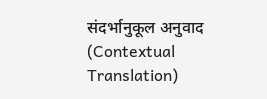संदर्भानुकूल अनुवाद (Contextual Translation)